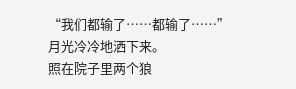“我们都输了……都输了……”
月光冷冷地洒下来。
照在院子里两个狼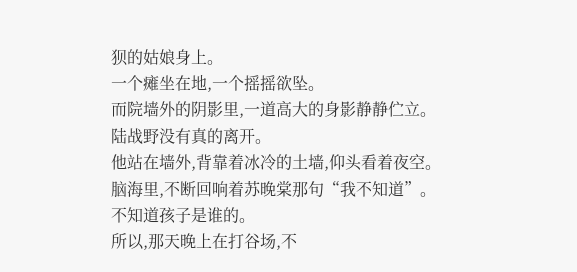狈的姑娘身上。
一个瘫坐在地,一个摇摇欲坠。
而院墙外的阴影里,一道高大的身影静静伫立。
陆战野没有真的离开。
他站在墙外,背靠着冰冷的土墙,仰头看着夜空。
脑海里,不断回响着苏晚棠那句“我不知道”。
不知道孩子是谁的。
所以,那天晚上在打谷场,不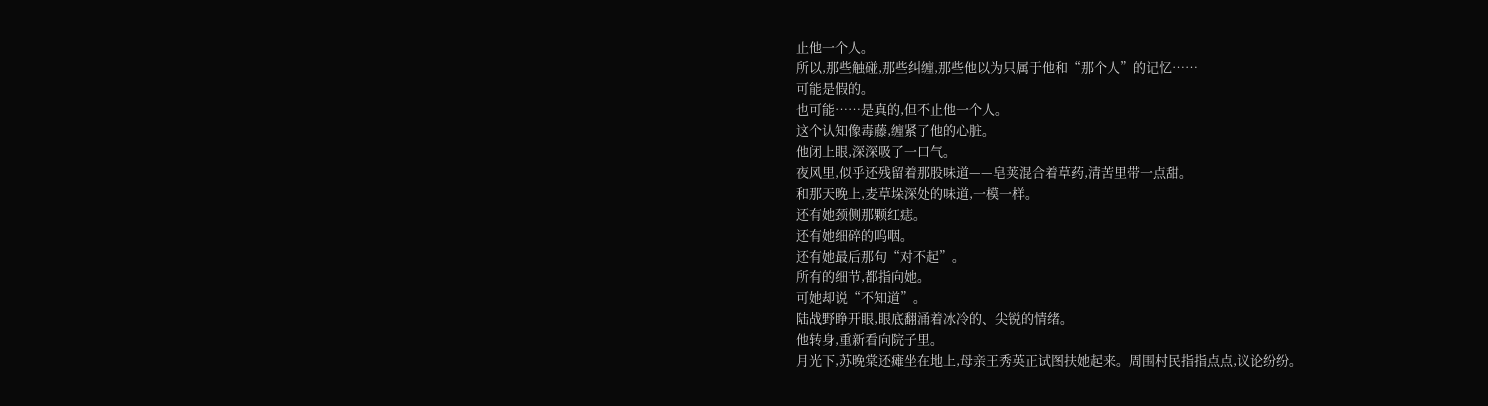止他一个人。
所以,那些触碰,那些纠缠,那些他以为只属于他和“那个人”的记忆……
可能是假的。
也可能……是真的,但不止他一个人。
这个认知像毒藤,缠紧了他的心脏。
他闭上眼,深深吸了一口气。
夜风里,似乎还残留着那股味道——皂荚混合着草药,清苦里带一点甜。
和那天晚上,麦草垛深处的味道,一模一样。
还有她颈侧那颗红痣。
还有她细碎的呜咽。
还有她最后那句“对不起”。
所有的细节,都指向她。
可她却说“不知道”。
陆战野睁开眼,眼底翻涌着冰冷的、尖锐的情绪。
他转身,重新看向院子里。
月光下,苏晚棠还瘫坐在地上,母亲王秀英正试图扶她起来。周围村民指指点点,议论纷纷。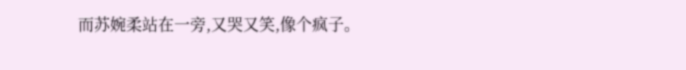而苏婉柔站在一旁,又哭又笑,像个疯子。